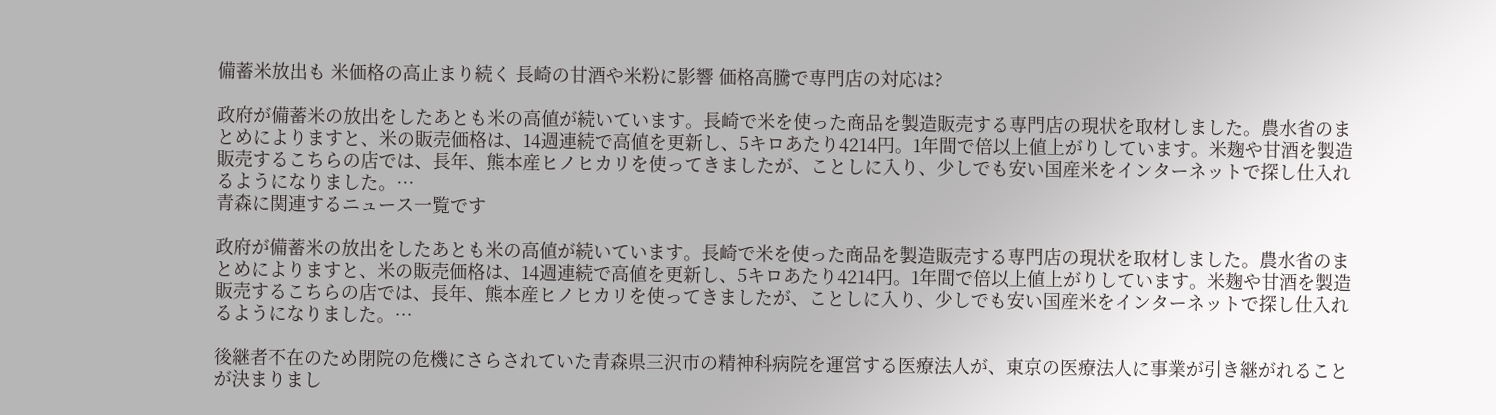備蓄米放出も 米価格の高止まり続く 長崎の甘酒や米粉に影響 価格高騰で専門店の対応は?

政府が備蓄米の放出をしたあとも米の高値が続いています。長崎で米を使った商品を製造販売する専門店の現状を取材しました。農水省のまとめによりますと、米の販売価格は、14週連続で高値を更新し、5キロあたり4214円。1年間で倍以上値上がりしています。米麹や甘酒を製造販売するこちらの店では、長年、熊本産ヒノヒカリを使ってきましたが、ことしに入り、少しでも安い国産米をインターネットで探し仕入れるようになりました。…
青森に関連するニュース一覧です

政府が備蓄米の放出をしたあとも米の高値が続いています。長崎で米を使った商品を製造販売する専門店の現状を取材しました。農水省のまとめによりますと、米の販売価格は、14週連続で高値を更新し、5キロあたり4214円。1年間で倍以上値上がりしています。米麹や甘酒を製造販売するこちらの店では、長年、熊本産ヒノヒカリを使ってきましたが、ことしに入り、少しでも安い国産米をインターネットで探し仕入れるようになりました。…

後継者不在のため閉院の危機にさらされていた青森県三沢市の精神科病院を運営する医療法人が、東京の医療法人に事業が引き継がれることが決まりまし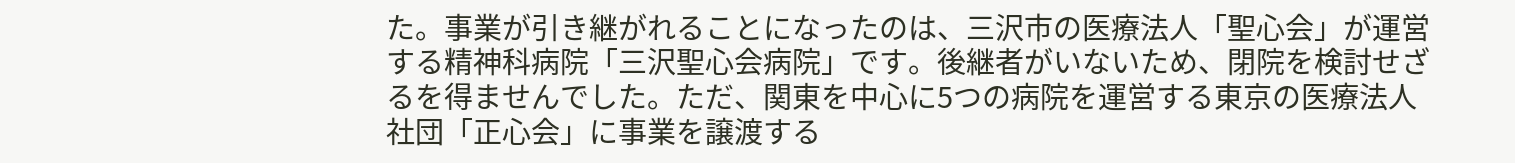た。事業が引き継がれることになったのは、三沢市の医療法人「聖心会」が運営する精神科病院「三沢聖心会病院」です。後継者がいないため、閉院を検討せざるを得ませんでした。ただ、関東を中心に5つの病院を運営する東京の医療法人社団「正心会」に事業を譲渡する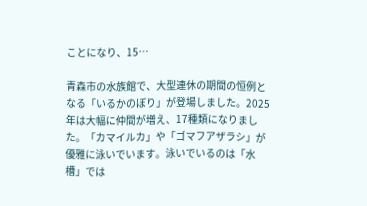ことになり、15…

青森市の水族館で、大型連休の期間の恒例となる「いるかのぼり」が登場しました。2025年は大幅に仲間が増え、17種類になりました。「カマイルカ」や「ゴマフアザラシ」が優雅に泳いでいます。泳いでいるのは「水槽」では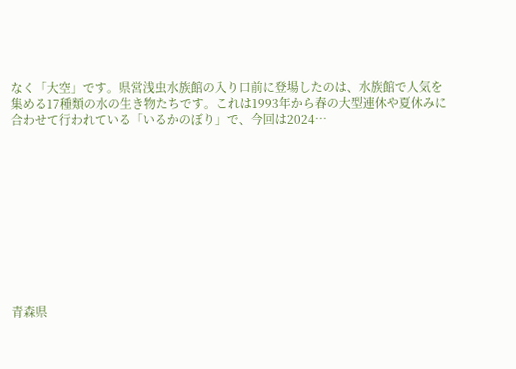なく「大空」です。県営浅虫水族館の入り口前に登場したのは、水族館で人気を集める17種類の水の生き物たちです。これは1993年から春の大型連休や夏休みに合わせて行われている「いるかのぼり」で、今回は2024…











青森県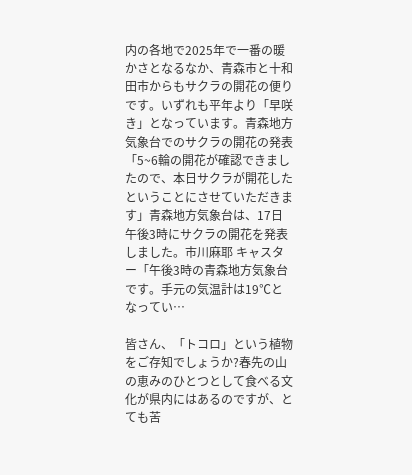内の各地で2025年で一番の暖かさとなるなか、青森市と十和田市からもサクラの開花の便りです。いずれも平年より「早咲き」となっています。青森地方気象台でのサクラの開花の発表「5~6輪の開花が確認できましたので、本日サクラが開花したということにさせていただきます」青森地方気象台は、17日午後3時にサクラの開花を発表しました。市川麻耶 キャスター「午後3時の青森地方気象台です。手元の気温計は19℃となってい…

皆さん、「トコロ」という植物をご存知でしょうか?春先の山の恵みのひとつとして食べる文化が県内にはあるのですが、とても苦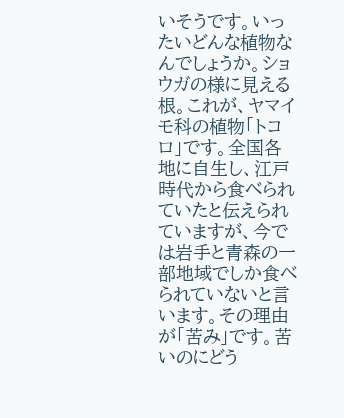いそうです。いったいどんな植物なんでしょうか。ショウガの様に見える根。これが、ヤマイモ科の植物「トコロ」です。全国各地に自生し、江戸時代から食べられていたと伝えられていますが、今では岩手と青森の一部地域でしか食べられていないと言います。その理由が「苦み」です。苦いのにどう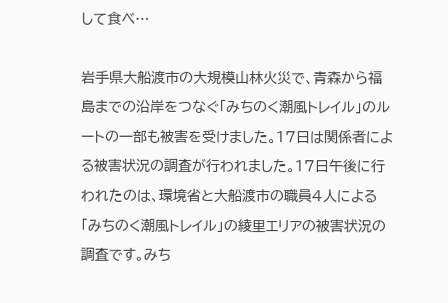して食べ…

岩手県大船渡市の大規模山林火災で、青森から福島までの沿岸をつなぐ「みちのく潮風トレイル」のルートの一部も被害を受けました。17日は関係者による被害状況の調査が行われました。17日午後に行われたのは、環境省と大船渡市の職員4人による「みちのく潮風トレイル」の綾里エリアの被害状況の調査です。みち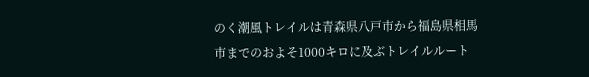のく潮風トレイルは青森県八戸市から福島県相馬市までのおよそ1000キロに及ぶトレイルルート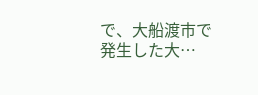で、大船渡市で発生した大…